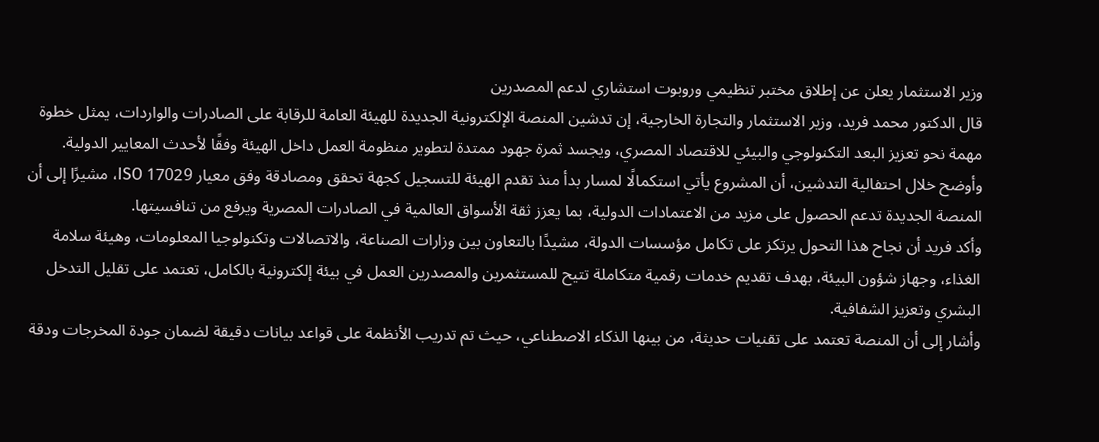وزير الاستثمار يعلن عن إطلاق مختبر تنظيمي وروبوت استشاري لدعم المصدرين
قال الدكتور محمد فريد، وزير الاستثمار والتجارة الخارجية، إن تدشين المنصة الإلكترونية الجديدة للهيئة العامة للرقابة على الصادرات والواردات، يمثل خطوة مهمة نحو تعزيز البعد التكنولوجي والبيئي للاقتصاد المصري، ويجسد ثمرة جهود ممتدة لتطوير منظومة العمل داخل الهيئة وفقًا لأحدث المعايير الدولية.
وأوضح خلال احتفالية التدشين، أن المشروع يأتي استكمالًا لمسار بدأ منذ تقدم الهيئة للتسجيل كجهة تحقق ومصادقة وفق معيار ISO 17029، مشيرًا إلى أن المنصة الجديدة تدعم الحصول على مزيد من الاعتمادات الدولية، بما يعزز ثقة الأسواق العالمية في الصادرات المصرية ويرفع من تنافسيتها.
وأكد فريد أن نجاح هذا التحول يرتكز على تكامل مؤسسات الدولة، مشيدًا بالتعاون بين وزارات الصناعة، والاتصالات وتكنولوجيا المعلومات، وهيئة سلامة الغذاء، وجهاز شؤون البيئة، بهدف تقديم خدمات رقمية متكاملة تتيح للمستثمرين والمصدرين العمل في بيئة إلكترونية بالكامل، تعتمد على تقليل التدخل البشري وتعزيز الشفافية.
وأشار إلى أن المنصة تعتمد على تقنيات حديثة، من بينها الذكاء الاصطناعي، حيث تم تدريب الأنظمة على قواعد بيانات دقيقة لضمان جودة المخرجات ودقة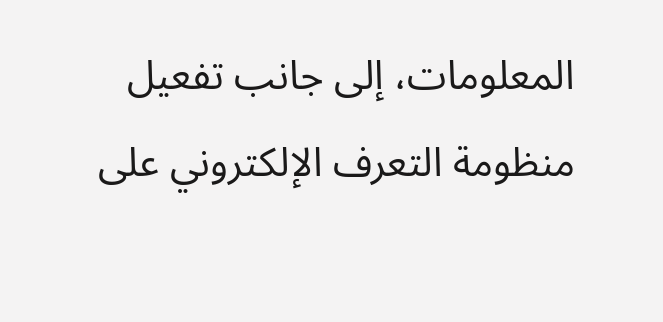المعلومات، إلى جانب تفعيل منظومة التعرف الإلكتروني على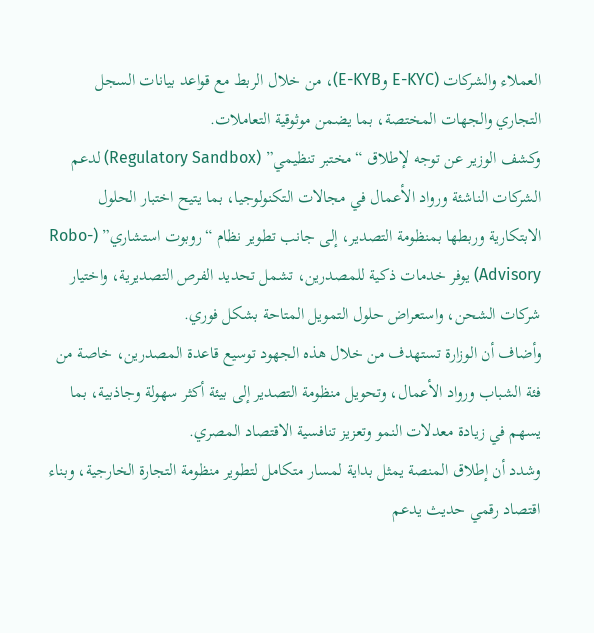العملاء والشركات (E-KYC وE-KYB)، من خلال الربط مع قواعد بيانات السجل التجاري والجهات المختصة، بما يضمن موثوقية التعاملات.
وكشف الوزير عن توجه لإطلاق “مختبر تنظيمي” (Regulatory Sandbox) لدعم الشركات الناشئة ورواد الأعمال في مجالات التكنولوجيا، بما يتيح اختبار الحلول الابتكارية وربطها بمنظومة التصدير، إلى جانب تطوير نظام “روبوت استشاري” (Robo-Advisory) يوفر خدمات ذكية للمصدرين، تشمل تحديد الفرص التصديرية، واختيار شركات الشحن، واستعراض حلول التمويل المتاحة بشكل فوري.
وأضاف أن الوزارة تستهدف من خلال هذه الجهود توسيع قاعدة المصدرين، خاصة من فئة الشباب ورواد الأعمال، وتحويل منظومة التصدير إلى بيئة أكثر سهولة وجاذبية، بما يسهم في زيادة معدلات النمو وتعزيز تنافسية الاقتصاد المصري.
وشدد أن إطلاق المنصة يمثل بداية لمسار متكامل لتطوير منظومة التجارة الخارجية، وبناء اقتصاد رقمي حديث يدعم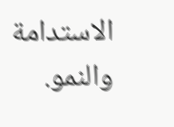الاستدامة والنمو.